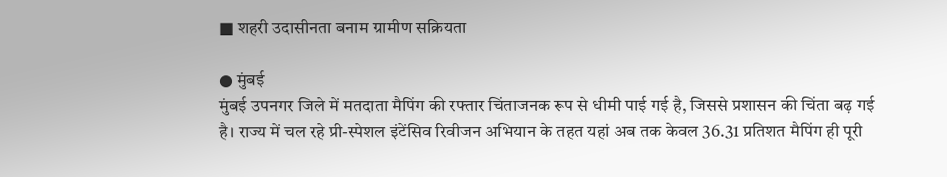■ शहरी उदासीनता बनाम ग्रामीण सक्रियता

● मुंबई
मुंबई उपनगर जिले में मतदाता मैपिंग की रफ्तार चिंताजनक रूप से धीमी पाई गई है, जिससे प्रशासन की चिंता बढ़ गई है। राज्य में चल रहे प्री-स्पेशल इंटेंसिव रिवीजन अभियान के तहत यहां अब तक केवल 36.31 प्रतिशत मैपिंग ही पूरी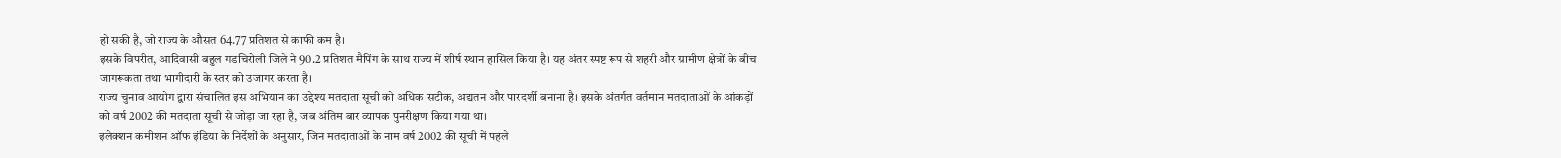हो सकी है, जो राज्य के औसत 64.77 प्रतिशत से काफी कम है।
इसके विपरीत, आदिवासी बहुल गडचिरोली जिले ने 90.2 प्रतिशत मैपिंग के साथ राज्य में शीर्ष स्थान हासिल किया है। यह अंतर स्पष्ट रूप से शहरी और ग्रामीण क्षेत्रों के बीच जागरूकता तथा भागीदारी के स्तर को उजागर करता है।
राज्य चुनाव आयोग द्वारा संचालित इस अभियान का उद्देश्य मतदाता सूची को अधिक सटीक, अद्यतन और पारदर्शी बनाना है। इसके अंतर्गत वर्तमान मतदाताओं के आंकड़ों को वर्ष 2002 की मतदाता सूची से जोड़ा जा रहा है, जब अंतिम बार व्यापक पुनरीक्षण किया गया था।
इलेक्शन कमीशन ऑफ इंडिया के निर्देशों के अनुसार, जिन मतदाताओं के नाम वर्ष 2002 की सूची में पहले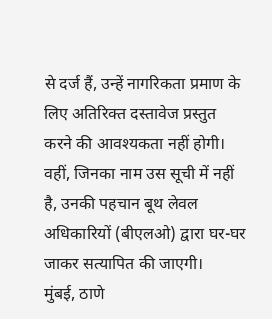से दर्ज हैं, उन्हें नागरिकता प्रमाण के लिए अतिरिक्त दस्तावेज प्रस्तुत करने की आवश्यकता नहीं होगी। वहीं, जिनका नाम उस सूची में नहीं है, उनकी पहचान बूथ लेवल अधिकारियों (बीएलओ) द्वारा घर-घर जाकर सत्यापित की जाएगी।
मुंबई, ठाणे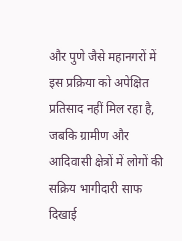और पुणे जैसे महानगरों में इस प्रक्रिया को अपेक्षित प्रतिसाद नहीं मिल रहा है, जबकि ग्रामीण और आदिवासी क्षेत्रों में लोगों की सक्रिय भागीदारी साफ दिखाई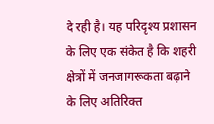दे रही है। यह परिदृश्य प्रशासन के लिए एक संकेत है कि शहरी क्षेत्रों में जनजागरूकता बढ़ाने के लिए अतिरिक्त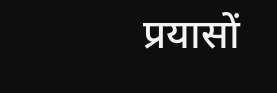प्रयासों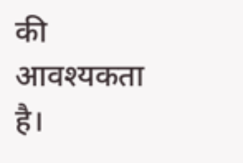की आवश्यकता है।